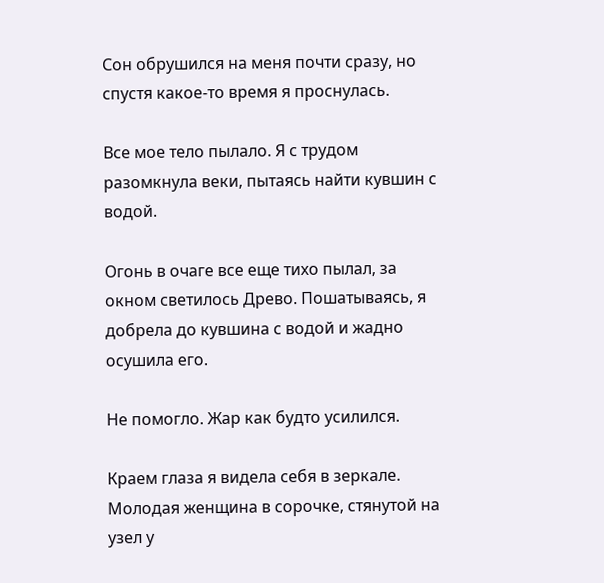Сон обрушился на меня почти сразу, но спустя какое-то время я проснулась.

Все мое тело пылало. Я с трудом разомкнула веки, пытаясь найти кувшин с водой.

Огонь в очаге все еще тихо пылал, за окном светилось Древо. Пошатываясь, я добрела до кувшина с водой и жадно осушила его.

Не помогло. Жар как будто усилился.

Краем глаза я видела себя в зеркале. Молодая женщина в сорочке, стянутой на узел у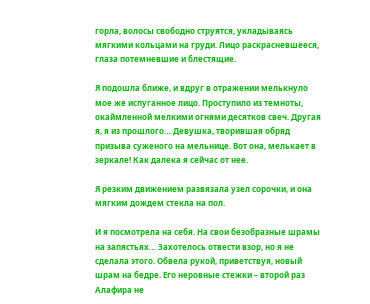горла, волосы свободно струятся, укладываясь мягкими кольцами на груди. Лицо раскрасневшееся, глаза потемневшие и блестящие.

Я подошла ближе, и вдруг в отражении мелькнуло мое же испуганное лицо. Проступило из темноты, окаймленной мелкими огнями десятков свеч. Другая я, я из прошлого… Девушка, творившая обряд призыва суженого на мельнице. Вот она, мелькает в зеркале! Как далека я сейчас от нее.

Я резким движением развязала узел сорочки, и она мягким дождем стекла на пол.

И я посмотрела на себя. На свои безобразные шрамы на запястьях… Захотелось отвести взор, но я не сделала этого. Обвела рукой, приветствуя, новый шрам на бедре. Его неровные стежки – второй раз Алафира не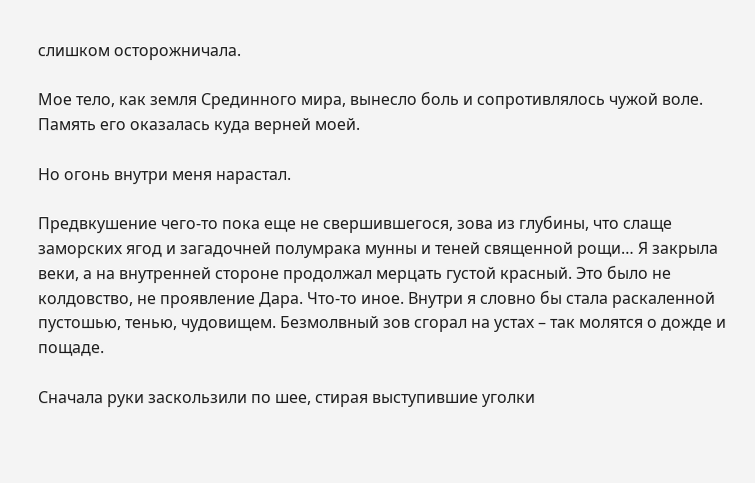слишком осторожничала.

Мое тело, как земля Срединного мира, вынесло боль и сопротивлялось чужой воле. Память его оказалась куда верней моей.

Но огонь внутри меня нарастал.

Предвкушение чего-то пока еще не свершившегося, зова из глубины, что слаще заморских ягод и загадочней полумрака мунны и теней священной рощи… Я закрыла веки, а на внутренней стороне продолжал мерцать густой красный. Это было не колдовство, не проявление Дара. Что-то иное. Внутри я словно бы стала раскаленной пустошью, тенью, чудовищем. Безмолвный зов сгорал на устах – так молятся о дожде и пощаде.

Сначала руки заскользили по шее, стирая выступившие уголки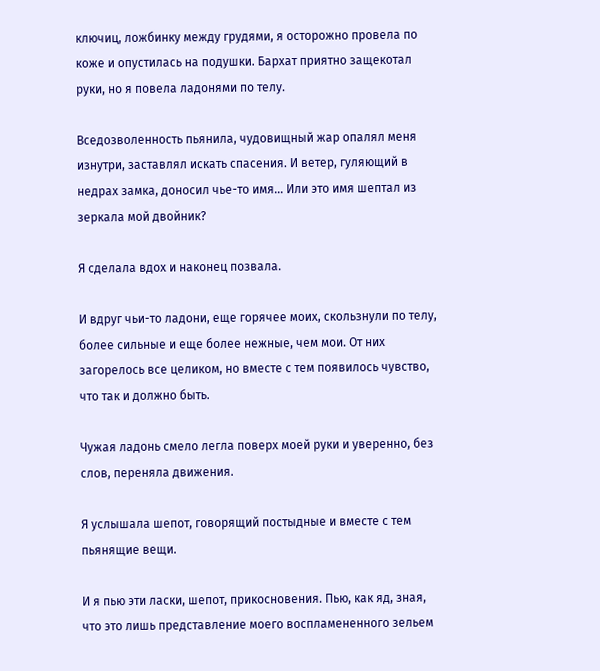ключиц, ложбинку между грудями, я осторожно провела по коже и опустилась на подушки. Бархат приятно защекотал руки, но я повела ладонями по телу.

Вседозволенность пьянила, чудовищный жар опалял меня изнутри, заставлял искать спасения. И ветер, гуляющий в недрах замка, доносил чье-то имя… Или это имя шептал из зеркала мой двойник?

Я сделала вдох и наконец позвала.

И вдруг чьи-то ладони, еще горячее моих, скользнули по телу, более сильные и еще более нежные, чем мои. От них загорелось все целиком, но вместе с тем появилось чувство, что так и должно быть.

Чужая ладонь смело легла поверх моей руки и уверенно, без слов, переняла движения.

Я услышала шепот, говорящий постыдные и вместе с тем пьянящие вещи.

И я пью эти ласки, шепот, прикосновения. Пью, как яд, зная, что это лишь представление моего воспламененного зельем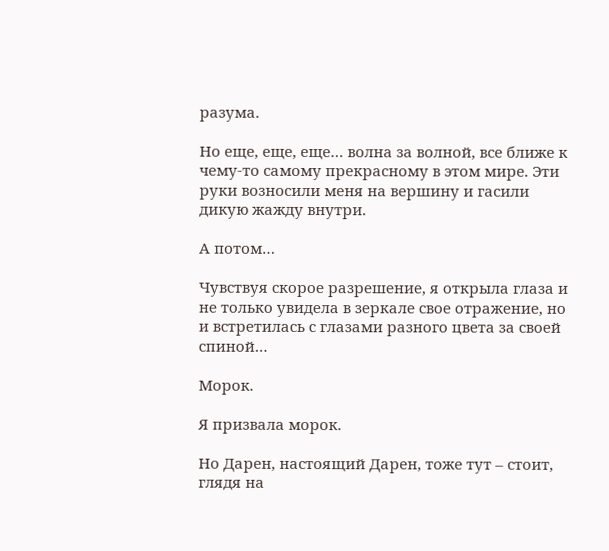разума.

Но еще, еще, еще… волна за волной, все ближе к чему-то самому прекрасному в этом мире. Эти руки возносили меня на вершину и гасили дикую жажду внутри.

А потом…

Чувствуя скорое разрешение, я открыла глаза и не только увидела в зеркале свое отражение, но и встретилась с глазами разного цвета за своей спиной…

Морок.

Я призвала морок.

Но Дарен, настоящий Дарен, тоже тут – стоит, глядя на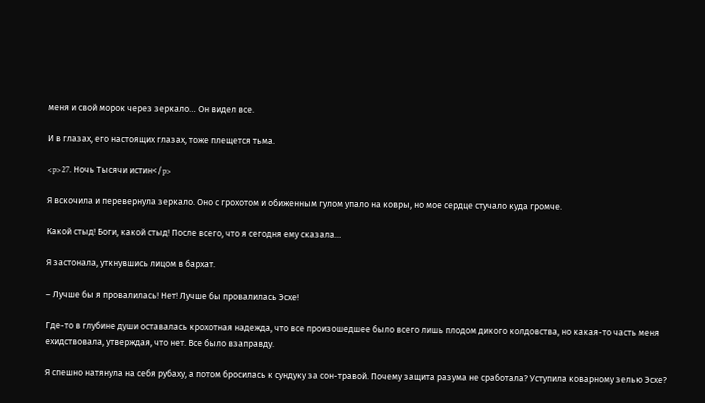меня и свой морок через зеркало… Он видел все.

И в глазах, его настоящих глазах, тоже плещется тьма.

<p>27. Ночь Тысячи истин</p>

Я вскочила и перевернула зеркало. Оно с грохотом и обиженным гулом упало на ковры, но мое сердце стучало куда громче.

Какой стыд! Боги, какой стыд! После всего, что я сегодня ему сказала…

Я застонала, уткнувшись лицом в бархат.

– Лучше бы я провалилась! Нет! Лучше бы провалилась Эсхе!

Где-то в глубине души оставалась крохотная надежда, что все произошедшее было всего лишь плодом дикого колдовства, но какая-то часть меня ехидствовала, утверждая, что нет. Все было взаправду.

Я спешно натянула на себя рубаху, а потом бросилась к сундуку за сон-травой. Почему защита разума не сработала? Уступила коварному зелью Эсхе?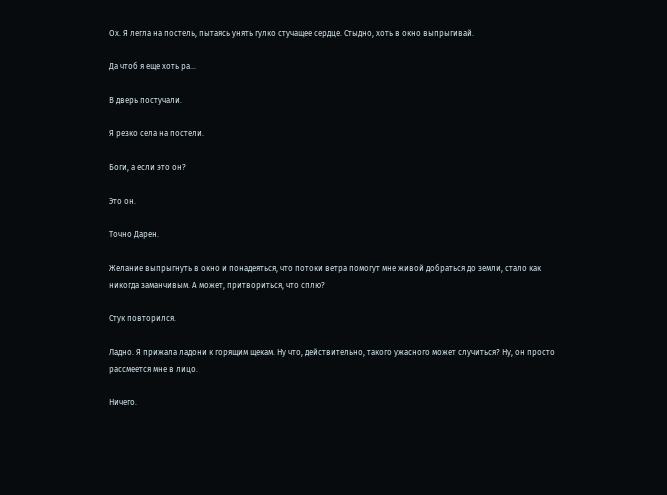Ох. Я легла на постель, пытаясь унять гулко стучащее сердце. Стыдно, хоть в окно выпрыгивай.

Да чтоб я еще хоть ра…

В дверь постучали.

Я резко села на постели.

Боги, а если это он?

Это он.

Точно Дарен.

Желание выпрыгнуть в окно и понадеяться, что потоки ветра помогут мне живой добраться до земли, стало как никогда заманчивым. А может, притвориться, что сплю?

Стук повторился.

Ладно. Я прижала ладони к горящим щекам. Ну что, действительно, такого ужасного может случиться? Ну, он просто рассмеется мне в лицо.

Ничего.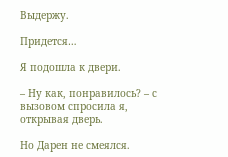Выдержу.

Придется…

Я подошла к двери.

– Ну как, понравилось? – с вызовом спросила я, открывая дверь.

Но Дарен не смеялся.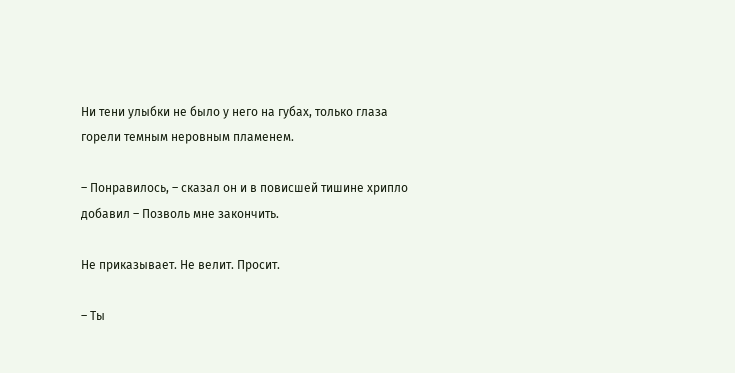Ни тени улыбки не было у него на губах, только глаза горели темным неровным пламенем.

– Понравилось, – сказал он и в повисшей тишине хрипло добавил – Позволь мне закончить.

Не приказывает. Не велит. Просит.

– Ты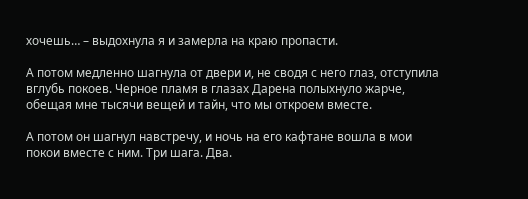хочешь… – выдохнула я и замерла на краю пропасти.

А потом медленно шагнула от двери и, не сводя с него глаз, отступила вглубь покоев. Черное пламя в глазах Дарена полыхнуло жарче, обещая мне тысячи вещей и тайн, что мы откроем вместе.

А потом он шагнул навстречу, и ночь на его кафтане вошла в мои покои вместе с ним. Три шага. Два.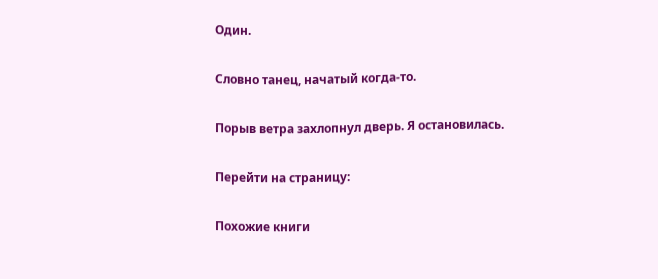Один.

Словно танец, начатый когда-то.

Порыв ветра захлопнул дверь. Я остановилась.

Перейти на страницу:

Похожие книги